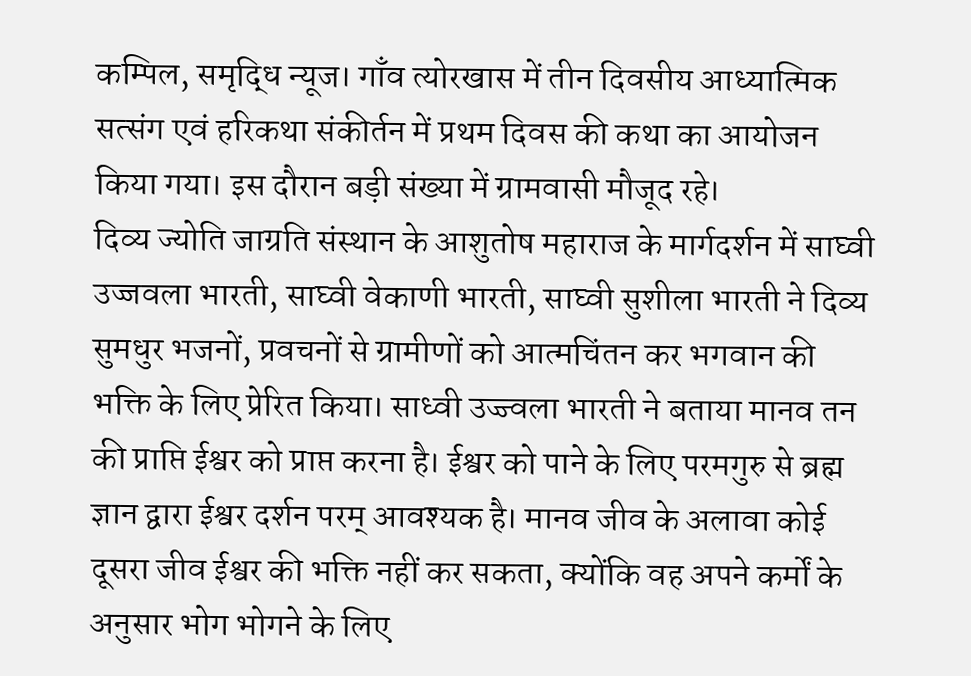कम्पिल, समृद्धि न्यूज। गाँव त्योरखास में तीन दिवसीय आध्यात्मिक सत्संग एवं हरिकथा संकीर्तन में प्रथम दिवस की कथा का आयोजन किया गया। इस दौरान बड़ी संख्या में ग्रामवासी मौजूद रहे।
दिव्य ज्योति जाग्रति संस्थान के आशुतोष महाराज के मार्गदर्शन में साघ्वी उज्जवला भारती, साघ्वी वेकाणी भारती, साघ्वी सुशीला भारती ने दिव्य सुमधुर भजनों, प्रवचनों से ग्रामीणों को आत्मचिंतन कर भगवान की भक्ति के लिए प्रेरित किया। साध्वी उज्ज्वला भारती ने बताया मानव तन की प्राप्ति ईश्वर को प्राप्त करना है। ईश्वर को पाने के लिए परमगुरु से ब्रह्म ज्ञान द्वारा ईश्वर दर्शन परम् आवश्यक है। मानव जीव के अलावा कोई दूसरा जीव ईश्वर की भक्ति नहीं कर सकता, क्योंकि वह अपने कर्मों के अनुसार भोग भोगने के लिए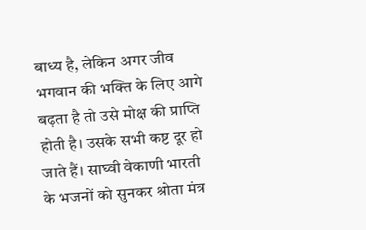बाध्य है, लेकिन अगर जीव भगवान की भक्ति के लिए आगे बढ़ता है तो उसे मोक्ष की प्राप्ति होती है। उसके सभी कष्ट दूर हो जाते हैं। साघ्वी वेकाणी भारती के भजनों को सुनकर श्रोता मंत्र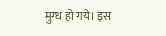मुग्ध हो गये। इस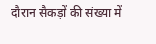दौरान सैकड़ों की संख्या में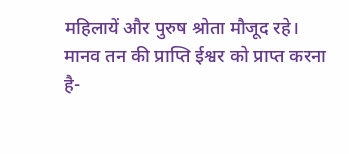महिलायें और पुरुष श्रोता मौजूद रहे।
मानव तन की प्राप्ति ईश्वर को प्राप्त करना है-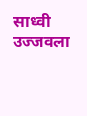साध्वी उज्जवला